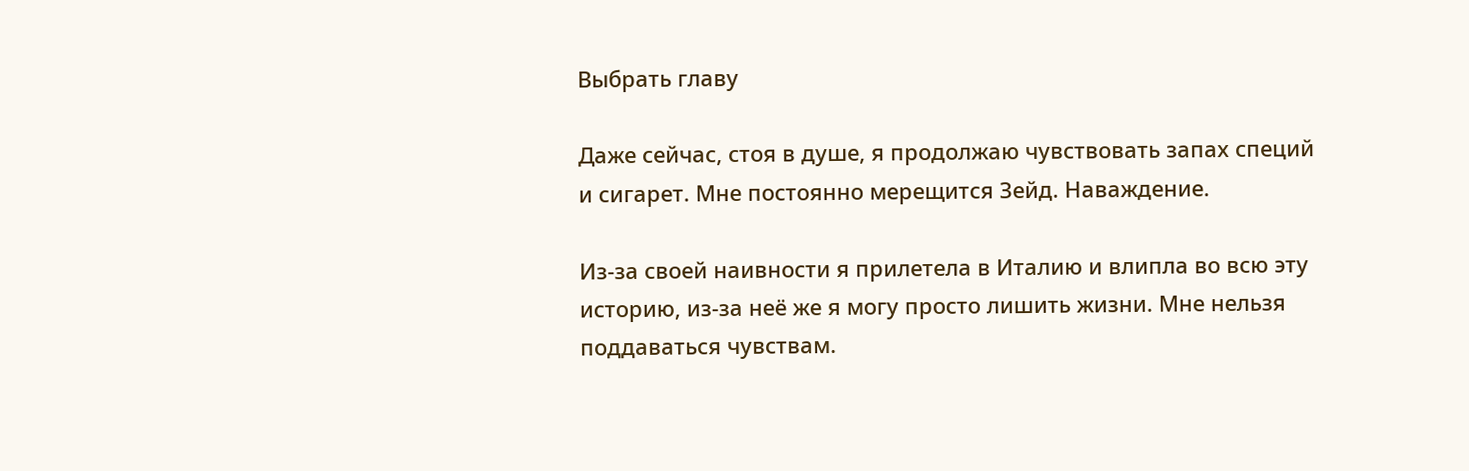Выбрать главу

Даже сейчас, стоя в душе, я продолжаю чувствовать запах специй и сигарет. Мне постоянно мерещится Зейд. Наваждение.

Из-за своей наивности я прилетела в Италию и влипла во всю эту историю, из-за неё же я могу просто лишить жизни. Мне нельзя поддаваться чувствам.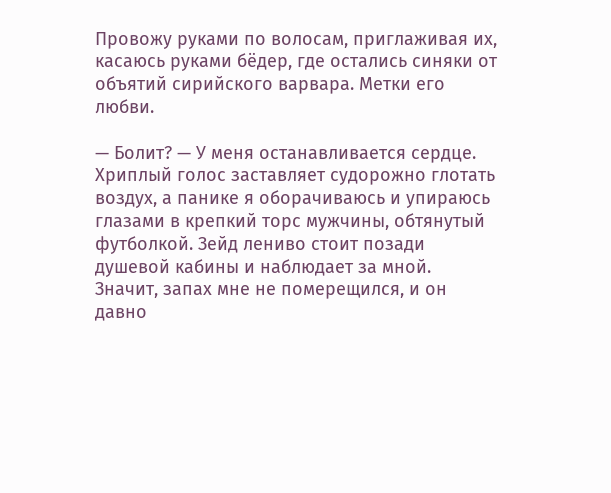Провожу руками по волосам, приглаживая их, касаюсь руками бёдер, где остались синяки от объятий сирийского варвара. Метки его любви.

— Болит? — У меня останавливается сердце. Хриплый голос заставляет судорожно глотать воздух, а панике я оборачиваюсь и упираюсь глазами в крепкий торс мужчины, обтянутый футболкой. Зейд лениво стоит позади душевой кабины и наблюдает за мной. Значит, запах мне не померещился, и он давно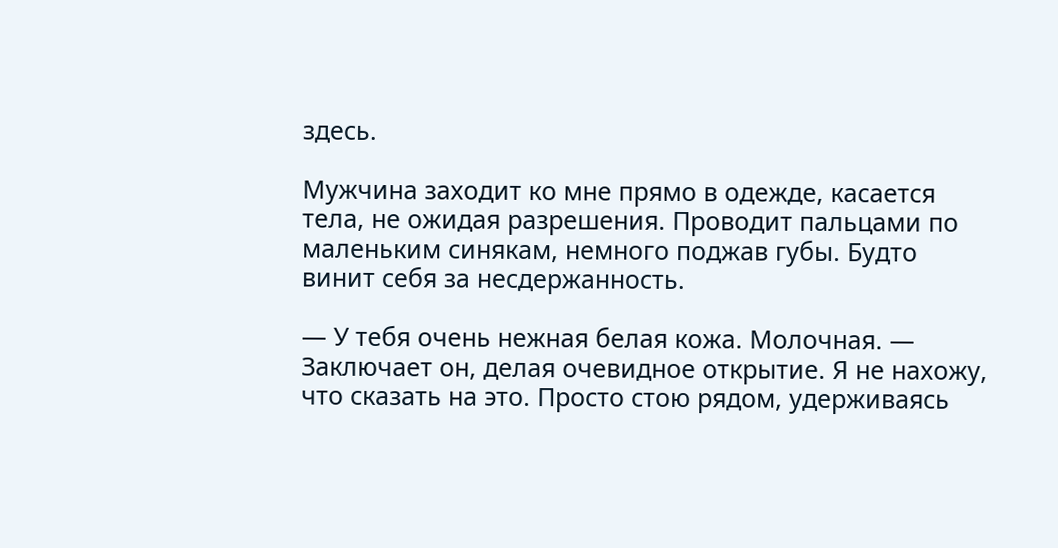здесь.

Мужчина заходит ко мне прямо в одежде, касается тела, не ожидая разрешения. Проводит пальцами по маленьким синякам, немного поджав губы. Будто винит себя за несдержанность.

— У тебя очень нежная белая кожа. Молочная. — Заключает он, делая очевидное открытие. Я не нахожу, что сказать на это. Просто стою рядом, удерживаясь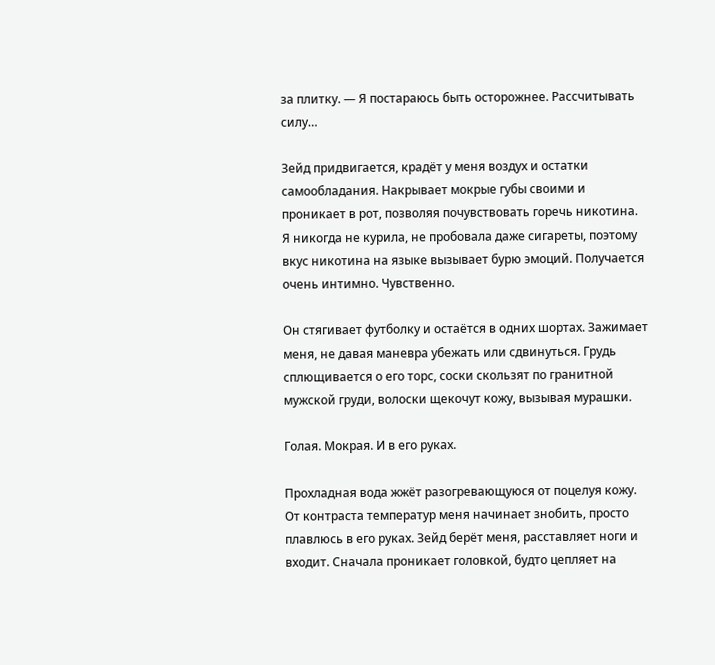за плитку. — Я постараюсь быть осторожнее. Рассчитывать силу…

Зейд придвигается, крадёт у меня воздух и остатки самообладания. Накрывает мокрые губы своими и проникает в рот, позволяя почувствовать горечь никотина. Я никогда не курила, не пробовала даже сигареты, поэтому вкус никотина на языке вызывает бурю эмоций. Получается очень интимно. Чувственно.

Он стягивает футболку и остаётся в одних шортах. Зажимает меня, не давая маневра убежать или сдвинуться. Грудь сплющивается о его торс, соски скользят по гранитной мужской груди, волоски щекочут кожу, вызывая мурашки.

Голая. Мокрая. И в его руках.

Прохладная вода жжёт разогревающуюся от поцелуя кожу. От контраста температур меня начинает знобить, просто плавлюсь в его руках. Зейд берёт меня, расставляет ноги и входит. Сначала проникает головкой, будто цепляет на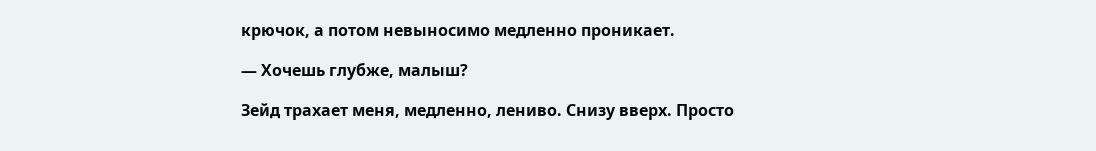крючок, а потом невыносимо медленно проникает.

— Хочешь глубже, малыш?

Зейд трахает меня, медленно, лениво. Снизу вверх. Просто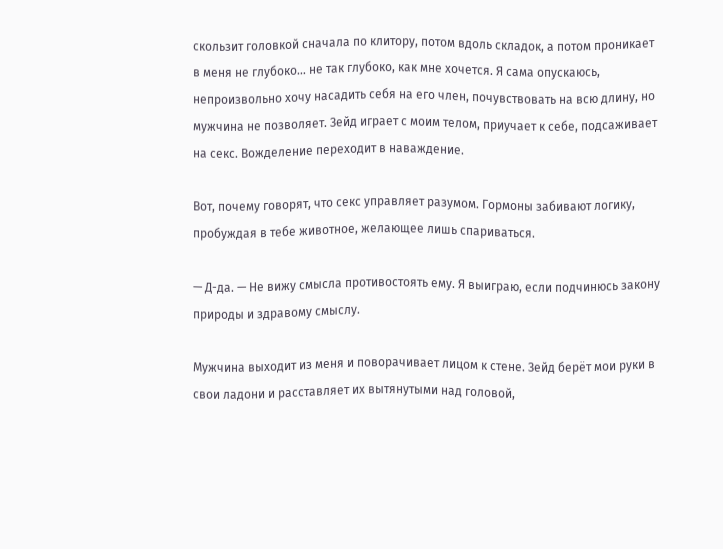скользит головкой сначала по клитору, потом вдоль складок, а потом проникает в меня не глубоко… не так глубоко, как мне хочется. Я сама опускаюсь, непроизвольно хочу насадить себя на его член, почувствовать на всю длину, но мужчина не позволяет. Зейд играет с моим телом, приучает к себе, подсаживает на секс. Вожделение переходит в наваждение.

Вот, почему говорят, что секс управляет разумом. Гормоны забивают логику, пробуждая в тебе животное, желающее лишь спариваться.

— Д-да. — Не вижу смысла противостоять ему. Я выиграю, если подчинюсь закону природы и здравому смыслу.

Мужчина выходит из меня и поворачивает лицом к стене. Зейд берёт мои руки в свои ладони и расставляет их вытянутыми над головой,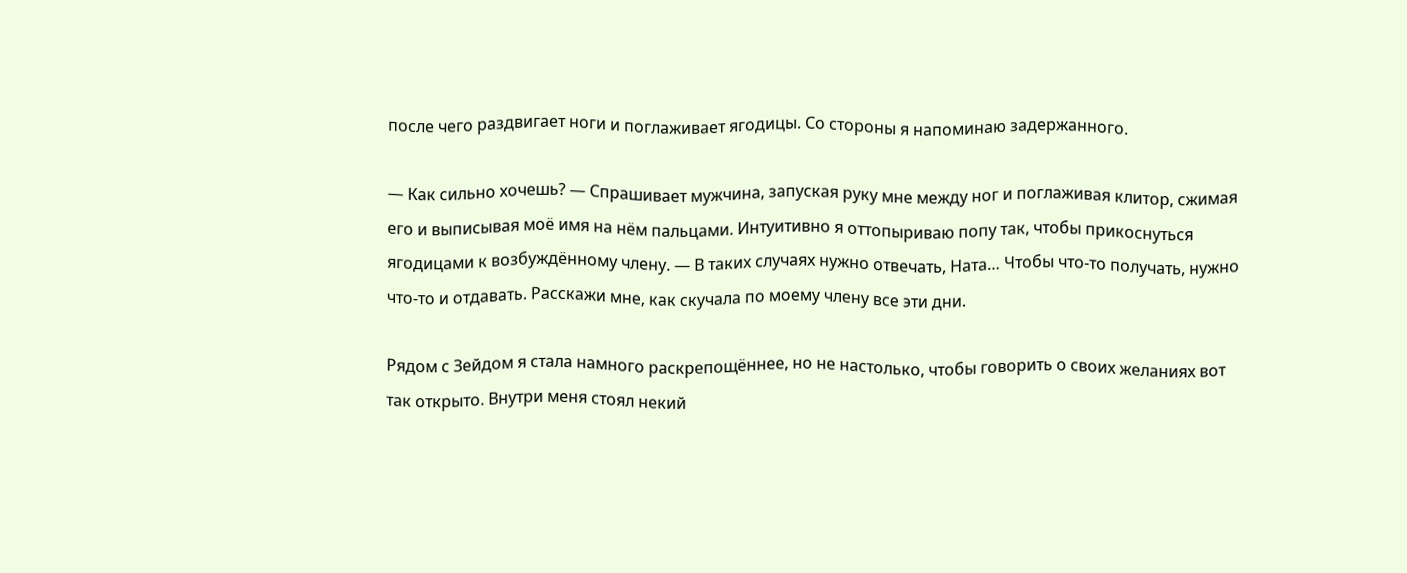после чего раздвигает ноги и поглаживает ягодицы. Со стороны я напоминаю задержанного.

— Как сильно хочешь? — Спрашивает мужчина, запуская руку мне между ног и поглаживая клитор, сжимая его и выписывая моё имя на нём пальцами. Интуитивно я оттопыриваю попу так, чтобы прикоснуться ягодицами к возбуждённому члену. — В таких случаях нужно отвечать, Ната… Чтобы что-то получать, нужно что-то и отдавать. Расскажи мне, как скучала по моему члену все эти дни.

Рядом с Зейдом я стала намного раскрепощённее, но не настолько, чтобы говорить о своих желаниях вот так открыто. Внутри меня стоял некий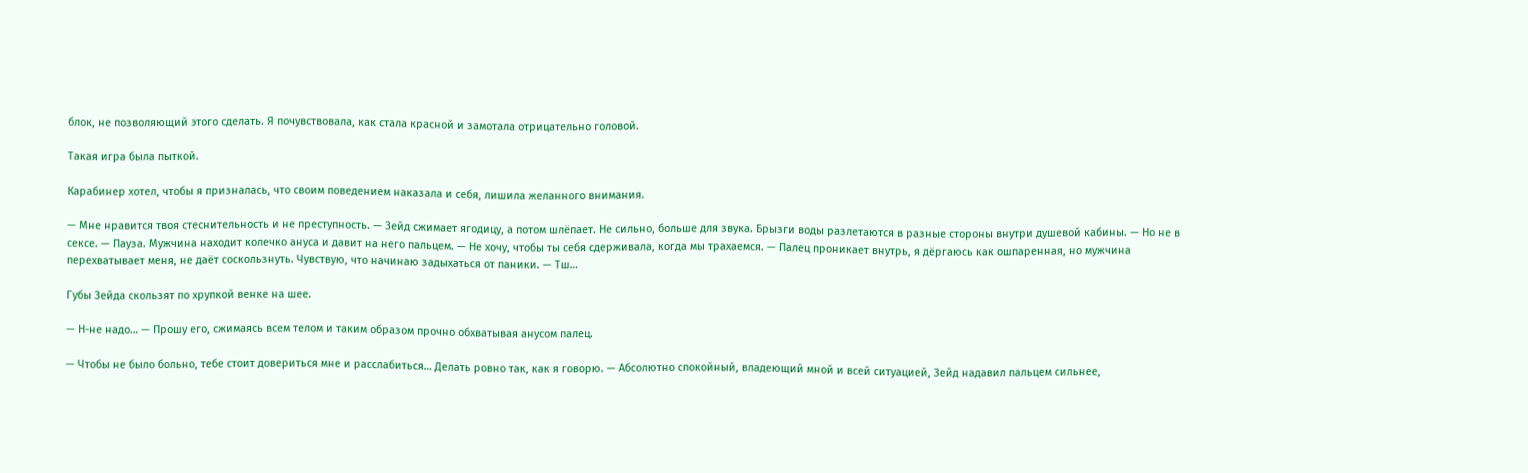блок, не позволяющий этого сделать. Я почувствовала, как стала красной и замотала отрицательно головой.

Такая игра была пыткой.

Карабинер хотел, чтобы я призналась, что своим поведением наказала и себя, лишила желанного внимания.

— Мне нравится твоя стеснительность и не преступность. — Зейд сжимает ягодицу, а потом шлёпает. Не сильно, больше для звука. Брызги воды разлетаются в разные стороны внутри душевой кабины. — Но не в сексе. — Пауза. Мужчина находит колечко ануса и давит на него пальцем. — Не хочу, чтобы ты себя сдерживала, когда мы трахаемся. — Палец проникает внутрь, я дёргаюсь как ошпаренная, но мужчина перехватывает меня, не даёт соскользнуть. Чувствую, что начинаю задыхаться от паники. — Тш…

Губы Зейда скользят по хрупкой венке на шее.

— Н-не надо… — Прошу его, сжимаясь всем телом и таким образом прочно обхватывая анусом палец.

— Чтобы не было больно, тебе стоит довериться мне и расслабиться… Делать ровно так, как я говорю. — Абсолютно спокойный, владеющий мной и всей ситуацией, Зейд надавил пальцем сильнее,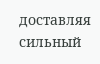доставляя сильный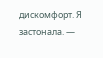дискомфорт. Я застонала. —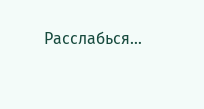Расслабься…